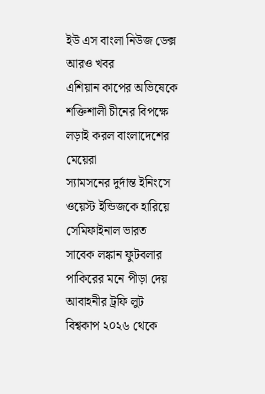ইউ এস বাংলা নিউজ ডেক্স
আরও খবর
এশিয়ান কাপের অভিষেকে শক্তিশালী চীনের বিপক্ষে লড়াই করল বাংলাদেশের মেয়েরা
স্যামসনের দুর্দান্ত ইনিংসে ওয়েস্ট ইন্ডিজকে হারিয়ে সেমিফাইনাল ভারত
সাবেক লঙ্কান ফুটবলার পাকিরের মনে পীড়া দেয় আবাহনীর ট্রফি লুট
বিশ্বকাপ ২০২৬ থেকে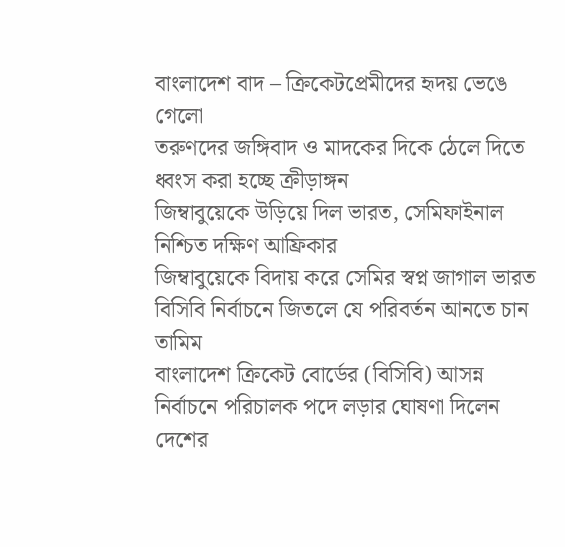বাংলাদেশ বাদ – ক্রিকেটপ্রেমীদের হৃদয় ভেঙে গেলো
তরুণদের জঙ্গিবাদ ও মাদকের দিকে ঠেলে দিতে ধ্বংস করা হচ্ছে ক্রীড়াঙ্গন
জিম্বাবুয়েকে উড়িয়ে দিল ভারত, সেমিফাইনাল নিশ্চিত দক্ষিণ আফ্রিকার
জিম্বাবুয়েকে বিদায় করে সেমির স্বপ্ন জাগাল ভারত
বিসিবি নির্বাচনে জিতলে যে পরিবর্তন আনতে চান তামিম
বাংলাদেশ ক্রিকেট বোর্ডের (বিসিবি) আসন্ন নির্বাচনে পরিচালক পদে লড়ার ঘোষণা দিলেন দেশের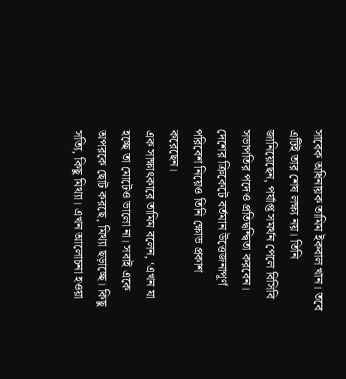সাবেক অধিনায়ক তামিম ইকবাল খান। তবে এটিই তার শেষ লক্ষ্য নয়। তিনি জানিয়েছেন, পর্যাপ্ত সমর্থন পেলে বিসিবি সভাপতির পদেও প্রতিদ্বন্দ্বিতা করবেন। দেশের ক্রিকেটে বর্তমান উত্তেজনাপূর্ণ পরিবেশ নিয়েও তিনি ক্ষোভ প্রকাশ করেছেন।
এক সাক্ষাৎকারে তামিম বলেন, ‘এখন যা হচ্ছে তা মোটেও ভালো না। সবাই একে অপরকে ছোট করছে, মিথ্যা ছড়াচ্ছে। কিছু সত্যি, কিছু মিথ্যা। এখন আলোচনা হওয়া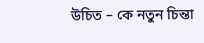উচিত – কে নতুন চিন্তা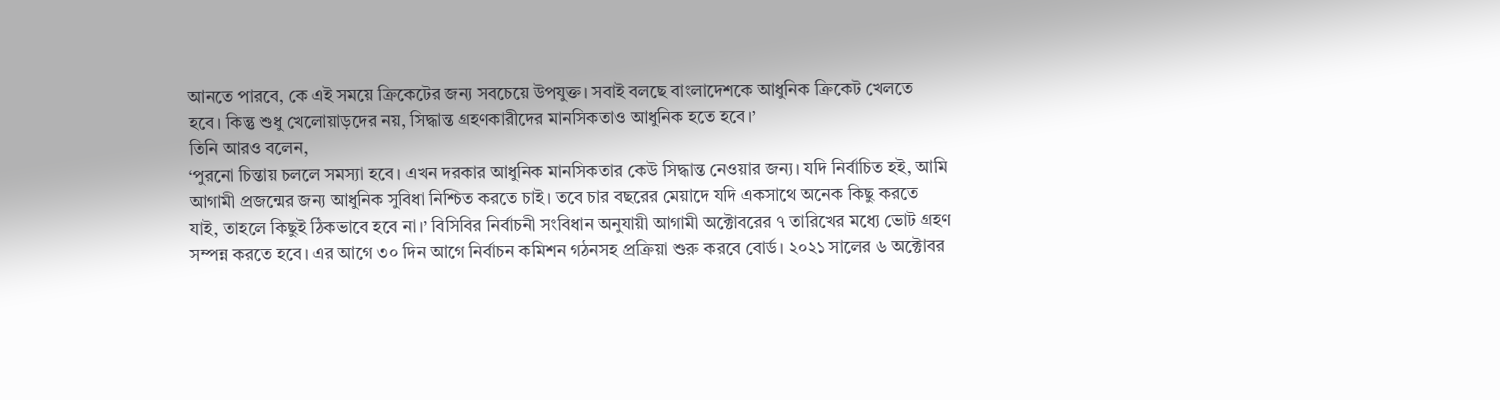আনতে পারবে, কে এই সময়ে ক্রিকেটের জন্য সবচেয়ে উপযুক্ত। সবাই বলছে বাংলাদেশকে আধুনিক ক্রিকেট খেলতে হবে। কিন্তু শুধু খেলোয়াড়দের নয়, সিদ্ধান্ত গ্রহণকারীদের মানসিকতাও আধুনিক হতে হবে।’
তিনি আরও বলেন,
‘পুরনো চিন্তায় চললে সমস্যা হবে। এখন দরকার আধুনিক মানসিকতার কেউ সিদ্ধান্ত নেওয়ার জন্য। যদি নির্বাচিত হই, আমি আগামী প্রজন্মের জন্য আধুনিক সুবিধা নিশ্চিত করতে চাই। তবে চার বছরের মেয়াদে যদি একসাথে অনেক কিছু করতে যাই, তাহলে কিছুই ঠিকভাবে হবে না।’ বিসিবির নির্বাচনী সংবিধান অনুযায়ী আগামী অক্টোবরের ৭ তারিখের মধ্যে ভোট গ্রহণ সম্পন্ন করতে হবে। এর আগে ৩০ দিন আগে নির্বাচন কমিশন গঠনসহ প্রক্রিয়া শুরু করবে বোর্ড। ২০২১ সালের ৬ অক্টোবর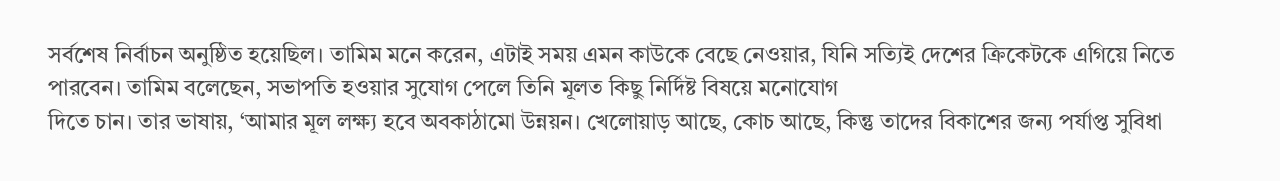সর্বশেষ নির্বাচন অনুষ্ঠিত হয়েছিল। তামিম মনে করেন, এটাই সময় এমন কাউকে বেছে নেওয়ার, যিনি সত্যিই দেশের ক্রিকেটকে এগিয়ে নিতে পারবেন। তামিম বলেছেন, সভাপতি হওয়ার সুযোগ পেলে তিনি মূলত কিছু নির্দিষ্ট বিষয়ে মনোযোগ
দিতে চান। তার ভাষায়, ‘আমার মূল লক্ষ্য হবে অবকাঠামো উন্নয়ন। খেলোয়াড় আছে, কোচ আছে, কিন্তু তাদের বিকাশের জন্য পর্যাপ্ত সুবিধা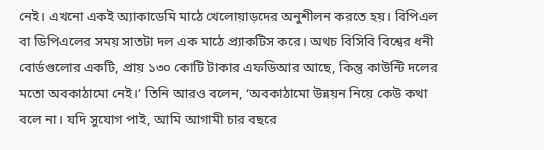নেই। এখনো একই অ্যাকাডেমি মাঠে খেলোয়াড়দের অনুশীলন করতে হয়। বিপিএল বা ডিপিএলের সময় সাতটা দল এক মাঠে প্র্যাকটিস করে। অথচ বিসিবি বিশ্বের ধনী বোর্ডগুলোর একটি, প্রায় ১৩০ কোটি টাকার এফডিআর আছে, কিন্তু কাউন্টি দলের মতো অবকাঠামো নেই।’ তিনি আরও বলেন, ‘অবকাঠামো উন্নয়ন নিয়ে কেউ কথা বলে না। যদি সুযোগ পাই, আমি আগামী চার বছরে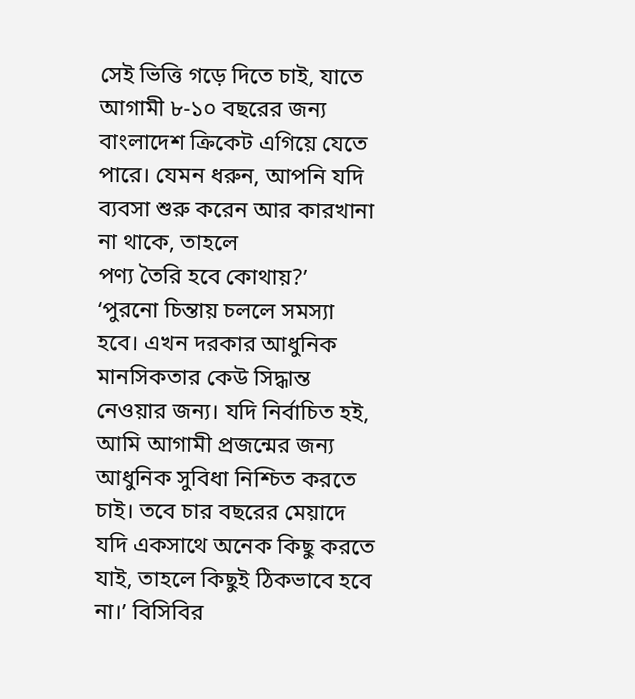সেই ভিত্তি গড়ে দিতে চাই, যাতে আগামী ৮-১০ বছরের জন্য বাংলাদেশ ক্রিকেট এগিয়ে যেতে পারে। যেমন ধরুন, আপনি যদি ব্যবসা শুরু করেন আর কারখানা না থাকে, তাহলে
পণ্য তৈরি হবে কোথায়?’
‘পুরনো চিন্তায় চললে সমস্যা হবে। এখন দরকার আধুনিক মানসিকতার কেউ সিদ্ধান্ত নেওয়ার জন্য। যদি নির্বাচিত হই, আমি আগামী প্রজন্মের জন্য আধুনিক সুবিধা নিশ্চিত করতে চাই। তবে চার বছরের মেয়াদে যদি একসাথে অনেক কিছু করতে যাই, তাহলে কিছুই ঠিকভাবে হবে না।’ বিসিবির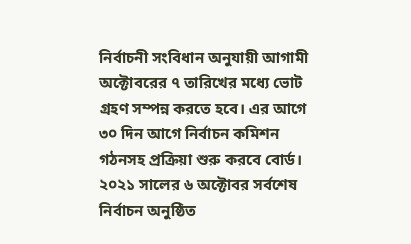নির্বাচনী সংবিধান অনুযায়ী আগামী অক্টোবরের ৭ তারিখের মধ্যে ভোট গ্রহণ সম্পন্ন করতে হবে। এর আগে ৩০ দিন আগে নির্বাচন কমিশন গঠনসহ প্রক্রিয়া শুরু করবে বোর্ড। ২০২১ সালের ৬ অক্টোবর সর্বশেষ নির্বাচন অনুষ্ঠিত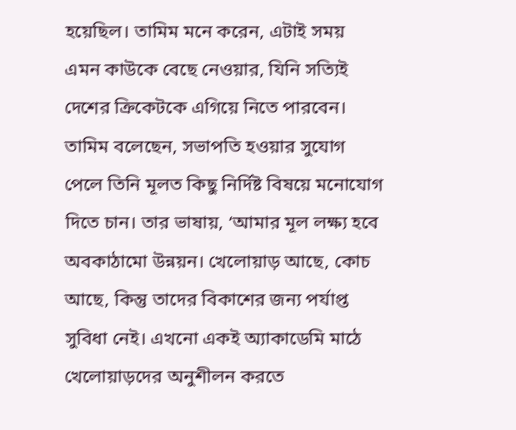হয়েছিল। তামিম মনে করেন, এটাই সময় এমন কাউকে বেছে নেওয়ার, যিনি সত্যিই দেশের ক্রিকেটকে এগিয়ে নিতে পারবেন। তামিম বলেছেন, সভাপতি হওয়ার সুযোগ পেলে তিনি মূলত কিছু নির্দিষ্ট বিষয়ে মনোযোগ
দিতে চান। তার ভাষায়, ‘আমার মূল লক্ষ্য হবে অবকাঠামো উন্নয়ন। খেলোয়াড় আছে, কোচ আছে, কিন্তু তাদের বিকাশের জন্য পর্যাপ্ত সুবিধা নেই। এখনো একই অ্যাকাডেমি মাঠে খেলোয়াড়দের অনুশীলন করতে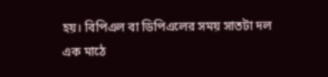হয়। বিপিএল বা ডিপিএলের সময় সাতটা দল এক মাঠে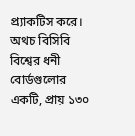প্র্যাকটিস করে। অথচ বিসিবি বিশ্বের ধনী বোর্ডগুলোর একটি, প্রায় ১৩০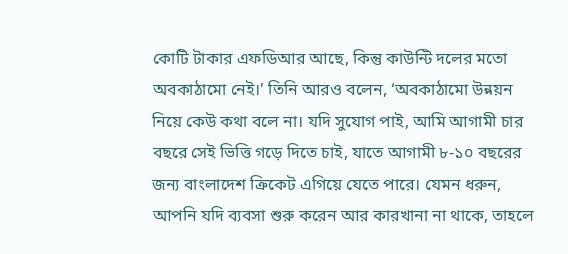কোটি টাকার এফডিআর আছে, কিন্তু কাউন্টি দলের মতো অবকাঠামো নেই।’ তিনি আরও বলেন, ‘অবকাঠামো উন্নয়ন নিয়ে কেউ কথা বলে না। যদি সুযোগ পাই, আমি আগামী চার বছরে সেই ভিত্তি গড়ে দিতে চাই, যাতে আগামী ৮-১০ বছরের জন্য বাংলাদেশ ক্রিকেট এগিয়ে যেতে পারে। যেমন ধরুন, আপনি যদি ব্যবসা শুরু করেন আর কারখানা না থাকে, তাহলে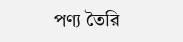পণ্য তৈরি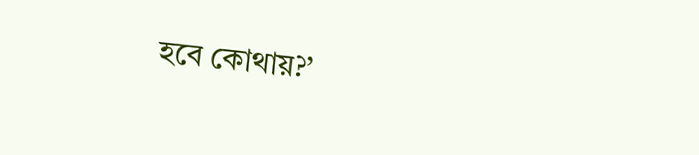হবে কোথায়?’